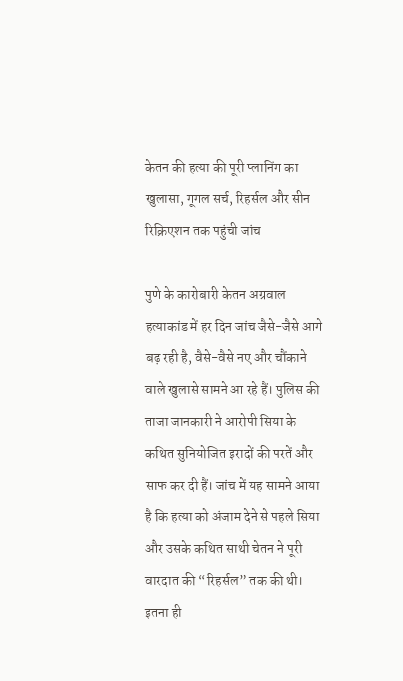केतन की हत्या की पूरी प्लानिंग का खुलासा, गूगल सर्च, रिहर्सल और सीन रिक्रिएशन तक पहुंची जांच

पुणे के कारोबारी केतन अग्रवाल हत्याकांड में हर दिन जांच जैसे-जैसे आगे बढ़ रही है, वैसे-वैसे नए और चौंकाने वाले खुलासे सामने आ रहे हैं। पुलिस की ताजा जानकारी ने आरोपी सिया के कथित सुनियोजित इरादों की परतें और साफ कर दी हैं। जांच में यह सामने आया है कि हत्या को अंजाम देने से पहले सिया और उसके कथित साथी चेतन ने पूरी वारदात की “रिहर्सल” तक की थी। इतना ही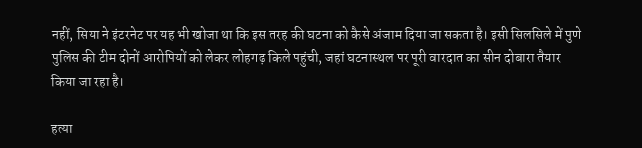नहीं, सिया ने इंटरनेट पर यह भी खोजा था कि इस तरह की घटना को कैसे अंजाम दिया जा सकता है। इसी सिलसिले में पुणे पुलिस की टीम दोनों आरोपियों को लेकर लोहगढ़ किले पहुंची, जहां घटनास्थल पर पूरी वारदात का सीन दोबारा तैयार किया जा रहा है।

हत्या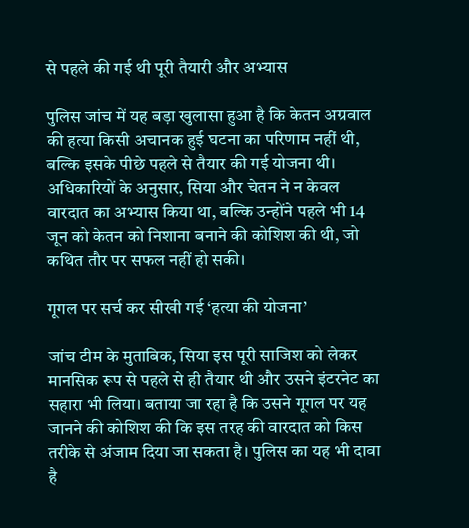से पहले की गई थी पूरी तैयारी और अभ्यास

पुलिस जांच में यह बड़ा खुलासा हुआ है कि केतन अग्रवाल की हत्या किसी अचानक हुई घटना का परिणाम नहीं थी, बल्कि इसके पीछे पहले से तैयार की गई योजना थी। अधिकारियों के अनुसार, सिया और चेतन ने न केवल वारदात का अभ्यास किया था, बल्कि उन्होंने पहले भी 14 जून को केतन को निशाना बनाने की कोशिश की थी, जो कथित तौर पर सफल नहीं हो सकी।

गूगल पर सर्च कर सीखी गई ‘हत्या की योजना’

जांच टीम के मुताबिक, सिया इस पूरी साजिश को लेकर मानसिक रूप से पहले से ही तैयार थी और उसने इंटरनेट का सहारा भी लिया। बताया जा रहा है कि उसने गूगल पर यह जानने की कोशिश की कि इस तरह की वारदात को किस तरीके से अंजाम दिया जा सकता है। पुलिस का यह भी दावा है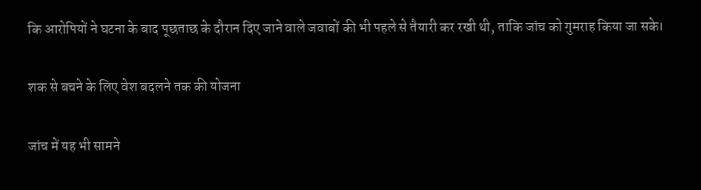कि आरोपियों ने घटना के बाद पूछताछ के दौरान दिए जाने वाले जवाबों की भी पहले से तैयारी कर रखी थी, ताकि जांच को गुमराह किया जा सके।

शक से बचने के लिए वेश बदलने तक की योजना

जांच में यह भी सामने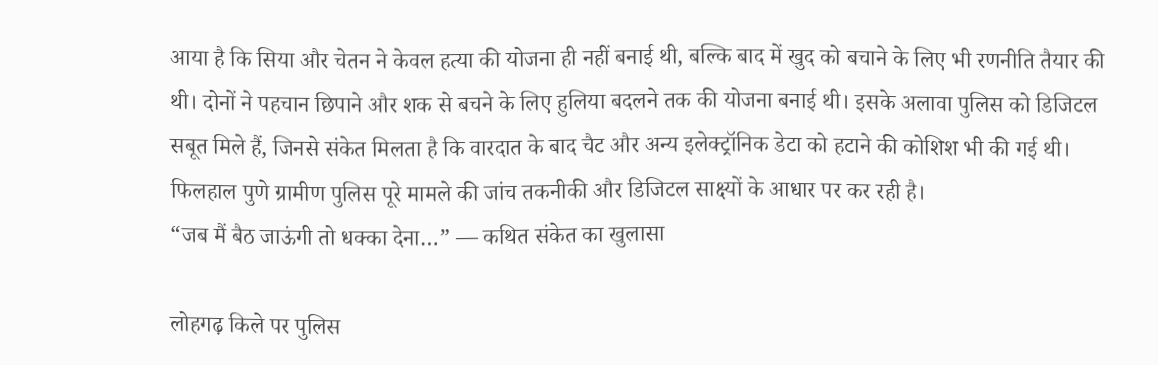आया है कि सिया और चेतन ने केवल हत्या की योजना ही नहीं बनाई थी, बल्कि बाद में खुद को बचाने के लिए भी रणनीति तैयार की थी। दोनों ने पहचान छिपाने और शक से बचने के लिए हुलिया बदलने तक की योजना बनाई थी। इसके अलावा पुलिस को डिजिटल सबूत मिले हैं, जिनसे संकेत मिलता है कि वारदात के बाद चैट और अन्य इलेक्ट्रॉनिक डेटा को हटाने की कोशिश भी की गई थी। फिलहाल पुणे ग्रामीण पुलिस पूरे मामले की जांच तकनीकी और डिजिटल साक्ष्यों के आधार पर कर रही है।
“जब मैं बैठ जाऊंगी तो धक्का देना…” — कथित संकेत का खुलासा

लोहगढ़ किले पर पुलिस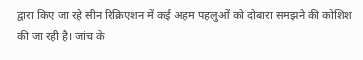द्वारा किए जा रहे सीन रिक्रिएशन में कई अहम पहलुओं को दोबारा समझने की कोशिश की जा रही है। जांच के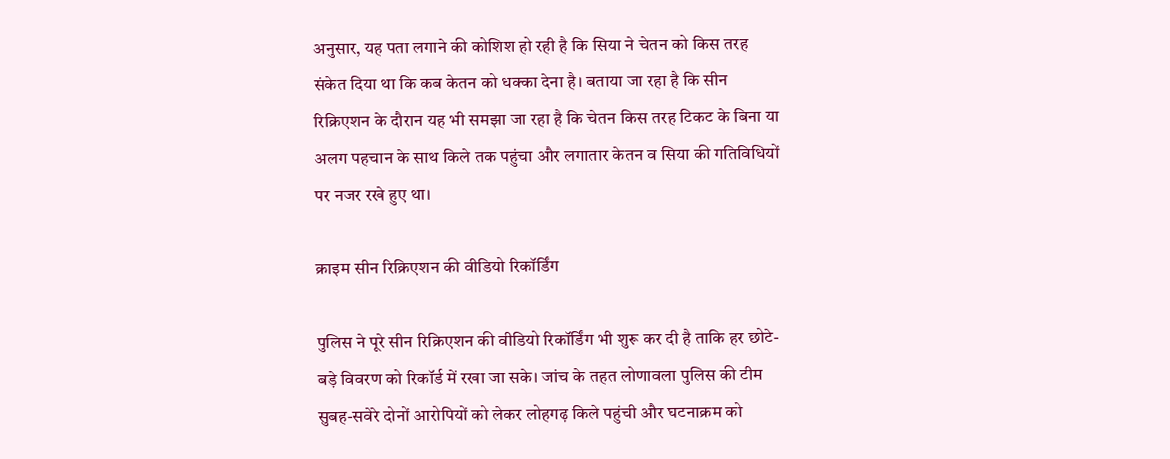अनुसार, यह पता लगाने की कोशिश हो रही है कि सिया ने चेतन को किस तरह संकेत दिया था कि कब केतन को धक्का देना है। बताया जा रहा है कि सीन रिक्रिएशन के दौरान यह भी समझा जा रहा है कि चेतन किस तरह टिकट के बिना या अलग पहचान के साथ किले तक पहुंचा और लगातार केतन व सिया की गतिविधियों पर नजर रखे हुए था।

क्राइम सीन रिक्रिएशन की वीडियो रिकॉर्डिंग

पुलिस ने पूरे सीन रिक्रिएशन की वीडियो रिकॉर्डिंग भी शुरू कर दी है ताकि हर छोटे-बड़े विवरण को रिकॉर्ड में रखा जा सके। जांच के तहत लोणावला पुलिस की टीम सुबह-सवेरे दोनों आरोपियों को लेकर लोहगढ़ किले पहुंची और घटनाक्रम को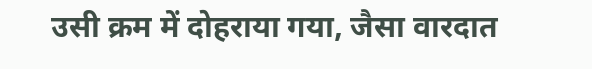उसी क्रम में दोहराया गया, जैसा वारदात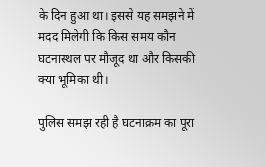के दिन हुआ था। इससे यह समझने में मदद मिलेगी कि किस समय कौन घटनास्थल पर मौजूद था और किसकी क्या भूमिका थी।

पुलिस समझ रही है घटनाक्रम का पूरा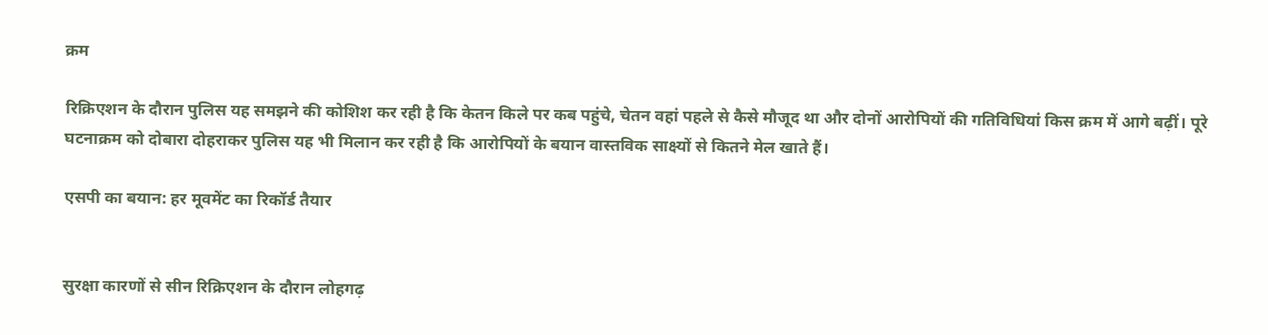क्रम

रिक्रिएशन के दौरान पुलिस यह समझने की कोशिश कर रही है कि केतन किले पर कब पहुंचे, चेतन वहां पहले से कैसे मौजूद था और दोनों आरोपियों की गतिविधियां किस क्रम में आगे बढ़ीं। पूरे घटनाक्रम को दोबारा दोहराकर पुलिस यह भी मिलान कर रही है कि आरोपियों के बयान वास्तविक साक्ष्यों से कितने मेल खाते हैं।

एसपी का बयान: हर मूवमेंट का रिकॉर्ड तैयार


सुरक्षा कारणों से सीन रिक्रिएशन के दौरान लोहगढ़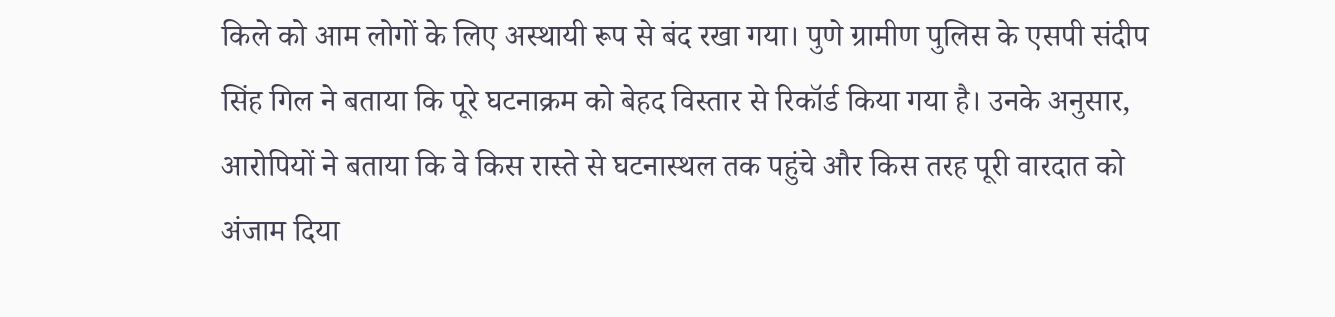किले को आम लोगों के लिए अस्थायी रूप से बंद रखा गया। पुणे ग्रामीण पुलिस के एसपी संदीप सिंह गिल ने बताया कि पूरे घटनाक्रम को बेहद विस्तार से रिकॉर्ड किया गया है। उनके अनुसार, आरोपियों ने बताया कि वे किस रास्ते से घटनास्थल तक पहुंचे और किस तरह पूरी वारदात को अंजाम दिया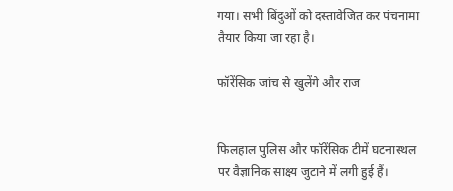गया। सभी बिंदुओं को दस्तावेजित कर पंचनामा तैयार किया जा रहा है।

फॉरेंसिक जांच से खुलेंगे और राज


फिलहाल पुलिस और फॉरेंसिक टीमें घटनास्थल पर वैज्ञानिक साक्ष्य जुटाने में लगी हुई हैं।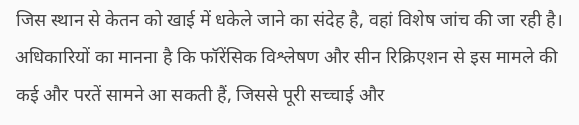जिस स्थान से केतन को खाई में धकेले जाने का संदेह है, वहां विशेष जांच की जा रही है। अधिकारियों का मानना है कि फॉरेंसिक विश्लेषण और सीन रिक्रिएशन से इस मामले की कई और परतें सामने आ सकती हैं, जिससे पूरी सच्चाई और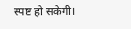स्पष्ट हो सकेगी।